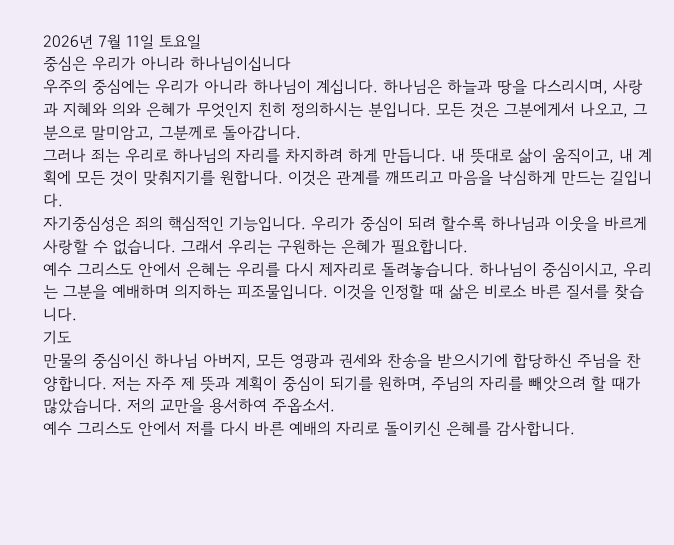2026년 7월 11일 토요일
중심은 우리가 아니라 하나님이십니다
우주의 중심에는 우리가 아니라 하나님이 계십니다. 하나님은 하늘과 땅을 다스리시며, 사랑과 지혜와 의와 은혜가 무엇인지 친히 정의하시는 분입니다. 모든 것은 그분에게서 나오고, 그분으로 말미암고, 그분께로 돌아갑니다.
그러나 죄는 우리로 하나님의 자리를 차지하려 하게 만듭니다. 내 뜻대로 삶이 움직이고, 내 계획에 모든 것이 맞춰지기를 원합니다. 이것은 관계를 깨뜨리고 마음을 낙심하게 만드는 길입니다.
자기중심성은 죄의 핵심적인 기능입니다. 우리가 중심이 되려 할수록 하나님과 이웃을 바르게 사랑할 수 없습니다. 그래서 우리는 구원하는 은혜가 필요합니다.
예수 그리스도 안에서 은혜는 우리를 다시 제자리로 돌려놓습니다. 하나님이 중심이시고, 우리는 그분을 예배하며 의지하는 피조물입니다. 이것을 인정할 때 삶은 비로소 바른 질서를 찾습니다.
기도
만물의 중심이신 하나님 아버지, 모든 영광과 권세와 찬송을 받으시기에 합당하신 주님을 찬양합니다. 저는 자주 제 뜻과 계획이 중심이 되기를 원하며, 주님의 자리를 빼앗으려 할 때가 많았습니다. 저의 교만을 용서하여 주옵소서.
예수 그리스도 안에서 저를 다시 바른 예배의 자리로 돌이키신 은혜를 감사합니다.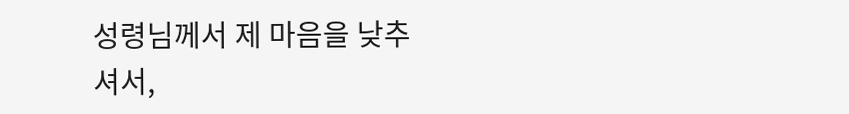성령님께서 제 마음을 낮추셔서,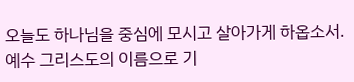오늘도 하나님을 중심에 모시고 살아가게 하옵소서.
예수 그리스도의 이름으로 기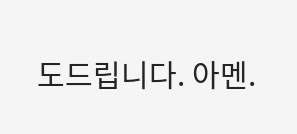도드립니다. 아멘.